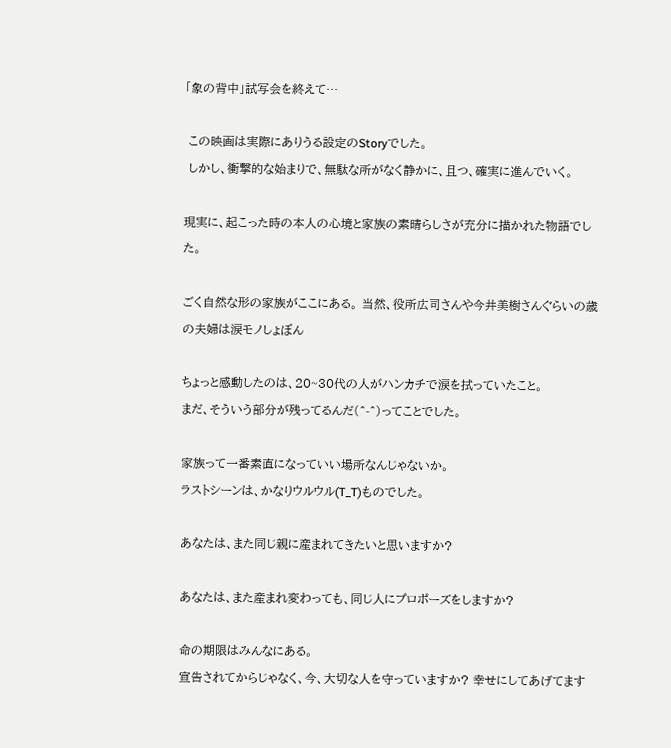「象の背中」試写会を終えて…

 この映画は実際にありうる設定のStoryでした。
 しかし、衝撃的な始まりで、無駄な所がなく静かに、且つ、確実に進んでいく。

現実に、起こった時の本人の心境と家族の素晴らしさが充分に描かれた物語でした。

ごく自然な形の家族がここにある。 当然、役所広司さんや今井美樹さんぐらいの歳の夫婦は涙モノしょぼん

ちょっと感動したのは、20~30代の人がハンカチで涙を拭っていたこと。
まだ、そういう部分が残ってるんだ(^-^)ってことでした。

家族って一番素直になっていい場所なんじゃないか。
ラストシーンは、かなりウルウル(T_T)ものでした。

あなたは、また同じ親に産まれてきたいと思いますか?

あなたは、また産まれ変わっても、同じ人にプロポーズをしますか?

命の期限はみんなにある。
宣告されてからじゃなく、今、大切な人を守っていますか? 幸せにしてあげてます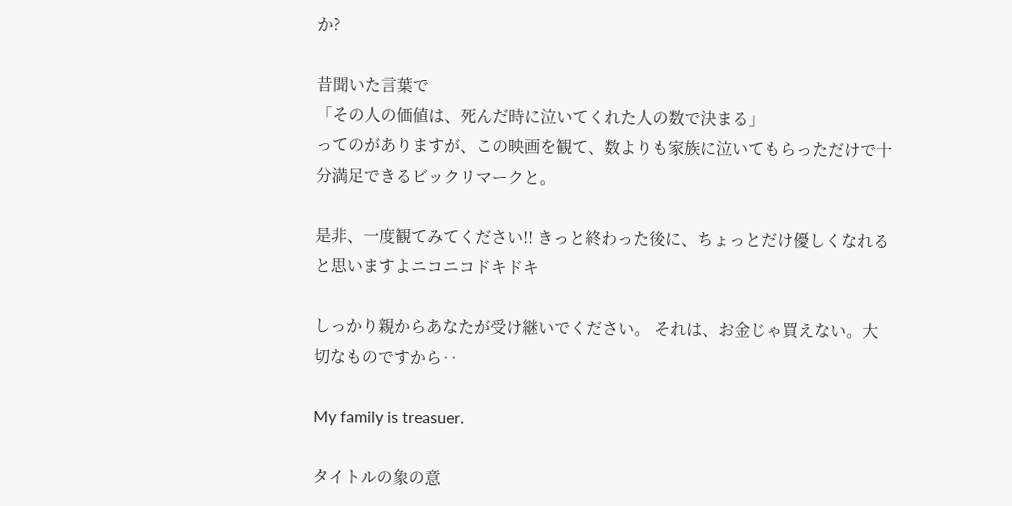か?

昔聞いた言葉で
「その人の価値は、死んだ時に泣いてくれた人の数で決まる」
ってのがありますが、この映画を観て、数よりも家族に泣いてもらっただけで十分満足できるビックリマークと。

是非、一度観てみてください!! きっと終わった後に、ちょっとだけ優しくなれると思いますよニコニコドキドキ

しっかり親からあなたが受け継いでください。 それは、お金じゃ買えない。大切なものですから‥

My family is treasuer.

タイトルの象の意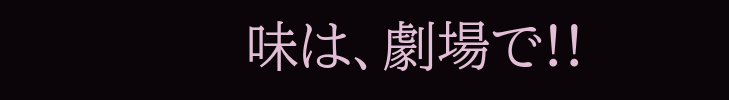味は、劇場で!!